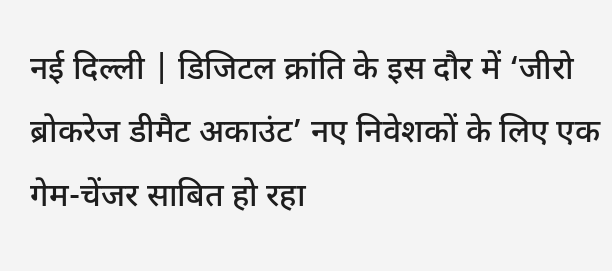नई दिल्ली | डिजिटल क्रांति के इस दौर में ‘जीरो ब्रोकरेज डीमैट अकाउंट’ नए निवेशकों के लिए एक गेम-चेंजर साबित हो रहा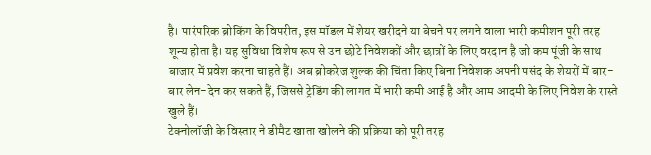है। पारंपरिक ब्रोकिंग के विपरीत, इस मॉडल में शेयर खरीदने या बेचने पर लगने वाला भारी कमीशन पूरी तरह शून्य होता है। यह सुविधा विशेष रूप से उन छोटे निवेशकों और छात्रों के लिए वरदान है जो कम पूंजी के साथ बाजार में प्रवेश करना चाहते हैं। अब ब्रोकरेज शुल्क की चिंता किए बिना निवेशक अपनी पसंद के शेयरों में बार-बार लेन-देन कर सकते हैं, जिससे ट्रेडिंग की लागत में भारी कमी आई है और आम आदमी के लिए निवेश के रास्ते खुले हैं।
टेक्नोलॉजी के विस्तार ने डीमैट खाता खोलने की प्रक्रिया को पूरी तरह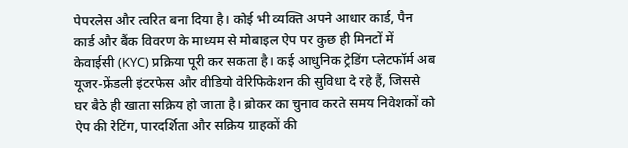पेपरलेस और त्वरित बना दिया है। कोई भी व्यक्ति अपने आधार कार्ड, पैन कार्ड और बैंक विवरण के माध्यम से मोबाइल ऐप पर कुछ ही मिनटों में केवाईसी (KYC) प्रक्रिया पूरी कर सकता है। कई आधुनिक ट्रेडिंग प्लेटफॉर्म अब यूजर-फ्रेंडली इंटरफेस और वीडियो वेरिफिकेशन की सुविधा दे रहे हैं, जिससे घर बैठे ही खाता सक्रिय हो जाता है। ब्रोकर का चुनाव करते समय निवेशकों को ऐप की रेटिंग, पारदर्शिता और सक्रिय ग्राहकों की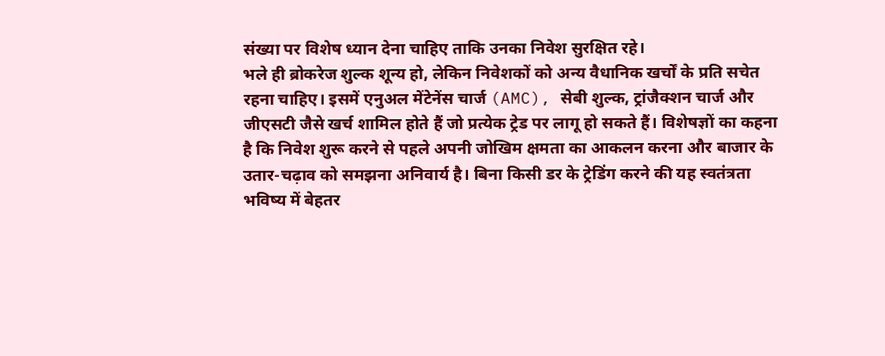संख्या पर विशेष ध्यान देना चाहिए ताकि उनका निवेश सुरक्षित रहे।
भले ही ब्रोकरेज शुल्क शून्य हो, लेकिन निवेशकों को अन्य वैधानिक खर्चों के प्रति सचेत रहना चाहिए। इसमें एनुअल मेंटेनेंस चार्ज (AMC), सेबी शुल्क, ट्रांजैक्शन चार्ज और जीएसटी जैसे खर्च शामिल होते हैं जो प्रत्येक ट्रेड पर लागू हो सकते हैं। विशेषज्ञों का कहना है कि निवेश शुरू करने से पहले अपनी जोखिम क्षमता का आकलन करना और बाजार के उतार-चढ़ाव को समझना अनिवार्य है। बिना किसी डर के ट्रेडिंग करने की यह स्वतंत्रता भविष्य में बेहतर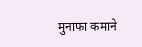मुनाफा कमाने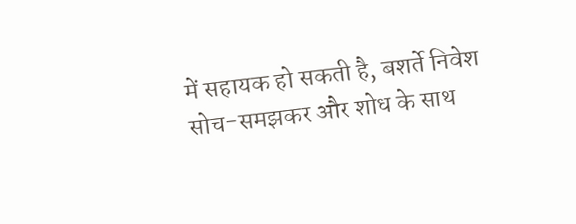में सहायक हो सकती है, बशर्ते निवेश सोच-समझकर और शोध के साथ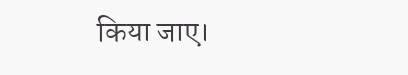किया जाए।